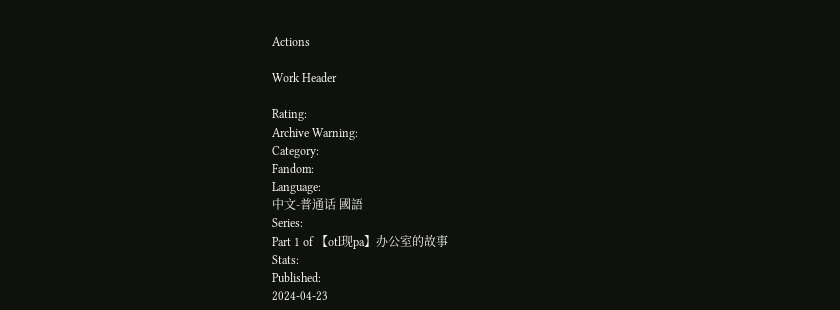Actions

Work Header

Rating:
Archive Warning:
Category:
Fandom:
Language:
中文-普通话 國語
Series:
Part 1 of 【otl现pa】办公室的故事
Stats:
Published:
2024-04-23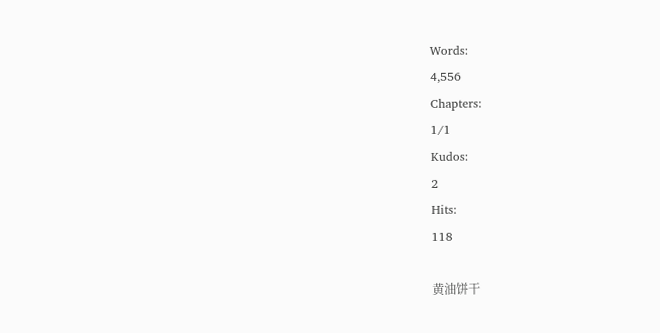Words:
4,556
Chapters:
1/1
Kudos:
2
Hits:
118

黄油饼干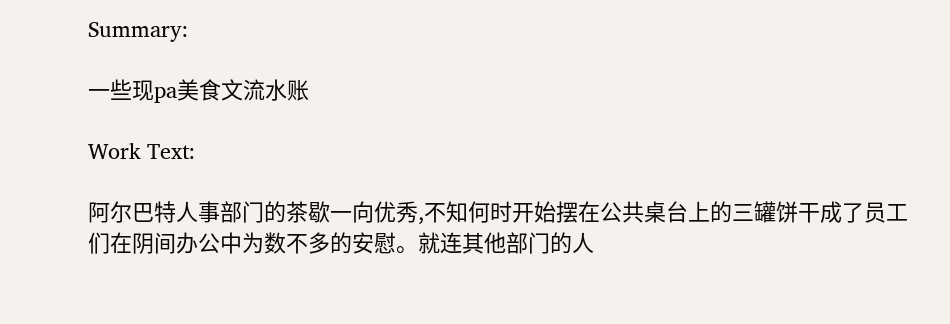Summary:

一些现pa美食文流水账

Work Text:

阿尔巴特人事部门的茶歇一向优秀,不知何时开始摆在公共桌台上的三罐饼干成了员工们在阴间办公中为数不多的安慰。就连其他部门的人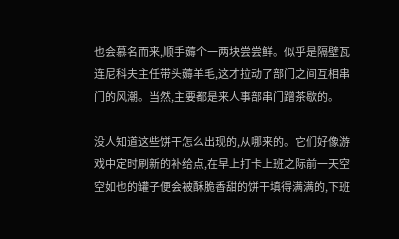也会慕名而来,顺手薅个一两块尝尝鲜。似乎是隔壁瓦连尼科夫主任带头薅羊毛,这才拉动了部门之间互相串门的风潮。当然,主要都是来人事部串门蹭茶歇的。

没人知道这些饼干怎么出现的,从哪来的。它们好像游戏中定时刷新的补给点,在早上打卡上班之际前一天空空如也的罐子便会被酥脆香甜的饼干填得满满的,下班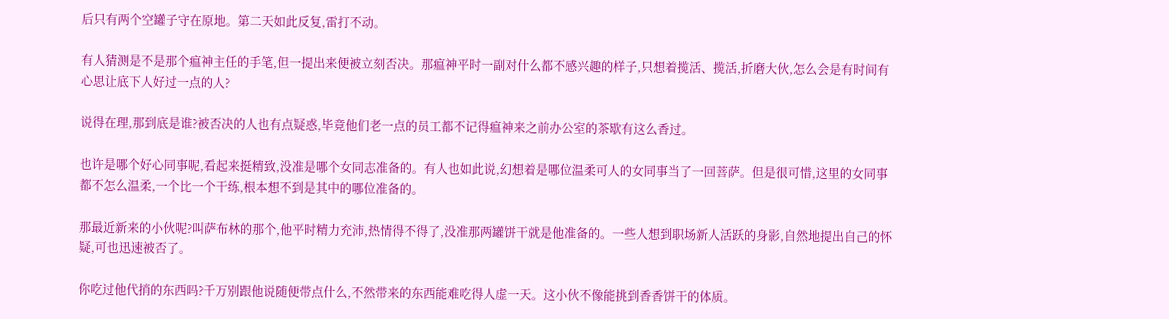后只有两个空罐子守在原地。第二天如此反复,雷打不动。

有人猜测是不是那个瘟神主任的手笔,但一提出来便被立刻否决。那瘟神平时一副对什么都不感兴趣的样子,只想着揽活、揽活,折磨大伙,怎么会是有时间有心思让底下人好过一点的人?

说得在理,那到底是谁?被否决的人也有点疑惑,毕竟他们老一点的员工都不记得瘟神来之前办公室的茶歇有这么香过。

也许是哪个好心同事呢,看起来挺精致,没准是哪个女同志准备的。有人也如此说,幻想着是哪位温柔可人的女同事当了一回菩萨。但是很可惜,这里的女同事都不怎么温柔,一个比一个干练,根本想不到是其中的哪位准备的。

那最近新来的小伙呢?叫萨布林的那个,他平时精力充沛,热情得不得了,没准那两罐饼干就是他准备的。一些人想到职场新人活跃的身影,自然地提出自己的怀疑,可也迅速被否了。

你吃过他代捎的东西吗?千万别跟他说随便带点什么,不然带来的东西能难吃得人虚一天。这小伙不像能挑到香香饼干的体质。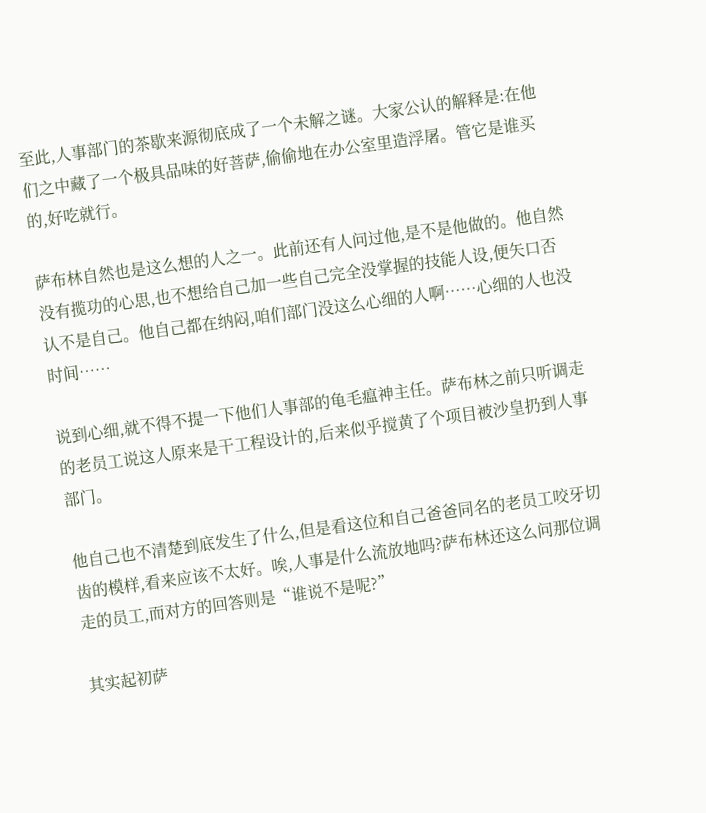至此,人事部门的茶歇来源彻底成了一个未解之谜。大家公认的解释是:在他们之中藏了一个极具品味的好菩萨,偷偷地在办公室里造浮屠。管它是谁买的,好吃就行。

萨布林自然也是这么想的人之一。此前还有人问过他,是不是他做的。他自然没有揽功的心思,也不想给自己加一些自己完全没掌握的技能人设,便矢口否认不是自己。他自己都在纳闷,咱们部门没这么心细的人啊……心细的人也没时间……

说到心细,就不得不提一下他们人事部的龟毛瘟神主任。萨布林之前只听调走的老员工说这人原来是干工程设计的,后来似乎搅黄了个项目被沙皇扔到人事部门。

他自己也不清楚到底发生了什么,但是看这位和自己爸爸同名的老员工咬牙切齿的模样,看来应该不太好。唉,人事是什么流放地吗?萨布林还这么问那位调走的员工,而对方的回答则是“谁说不是呢?”

其实起初萨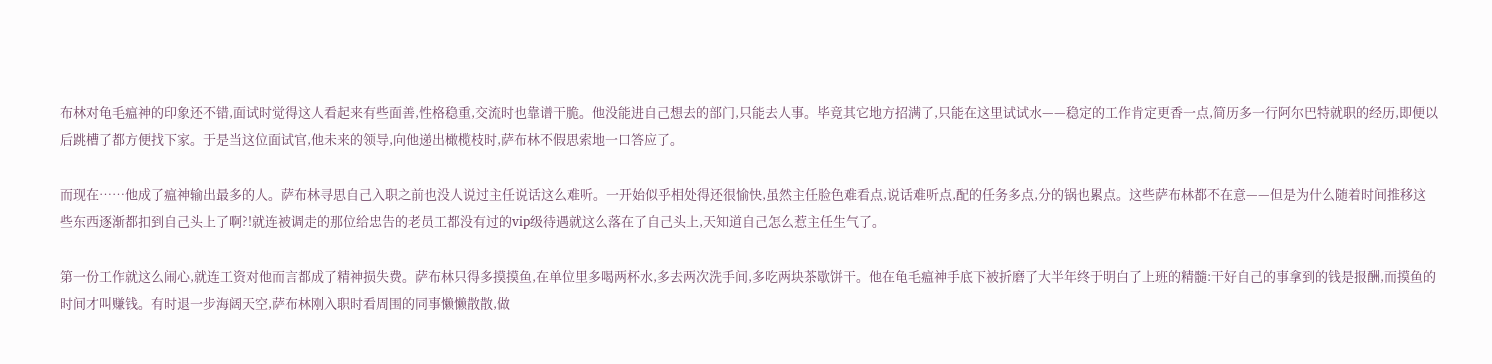布林对龟毛瘟神的印象还不错,面试时觉得这人看起来有些面善,性格稳重,交流时也靠谱干脆。他没能进自己想去的部门,只能去人事。毕竟其它地方招满了,只能在这里试试水——稳定的工作肯定更香一点,简历多一行阿尔巴特就职的经历,即便以后跳槽了都方便找下家。于是当这位面试官,他未来的领导,向他递出橄榄枝时,萨布林不假思索地一口答应了。

而现在……他成了瘟神输出最多的人。萨布林寻思自己入职之前也没人说过主任说话这么难听。一开始似乎相处得还很愉快,虽然主任脸色难看点,说话难听点,配的任务多点,分的锅也累点。这些萨布林都不在意——但是为什么随着时间推移这些东西逐渐都扣到自己头上了啊?!就连被调走的那位给忠告的老员工都没有过的vip级待遇就这么落在了自己头上,天知道自己怎么惹主任生气了。

第一份工作就这么闹心,就连工资对他而言都成了精神损失费。萨布林只得多摸摸鱼,在单位里多喝两杯水,多去两次洗手间,多吃两块茶歇饼干。他在龟毛瘟神手底下被折磨了大半年终于明白了上班的精髓:干好自己的事拿到的钱是报酬,而摸鱼的时间才叫赚钱。有时退一步海阔天空,萨布林刚入职时看周围的同事懒懒散散,做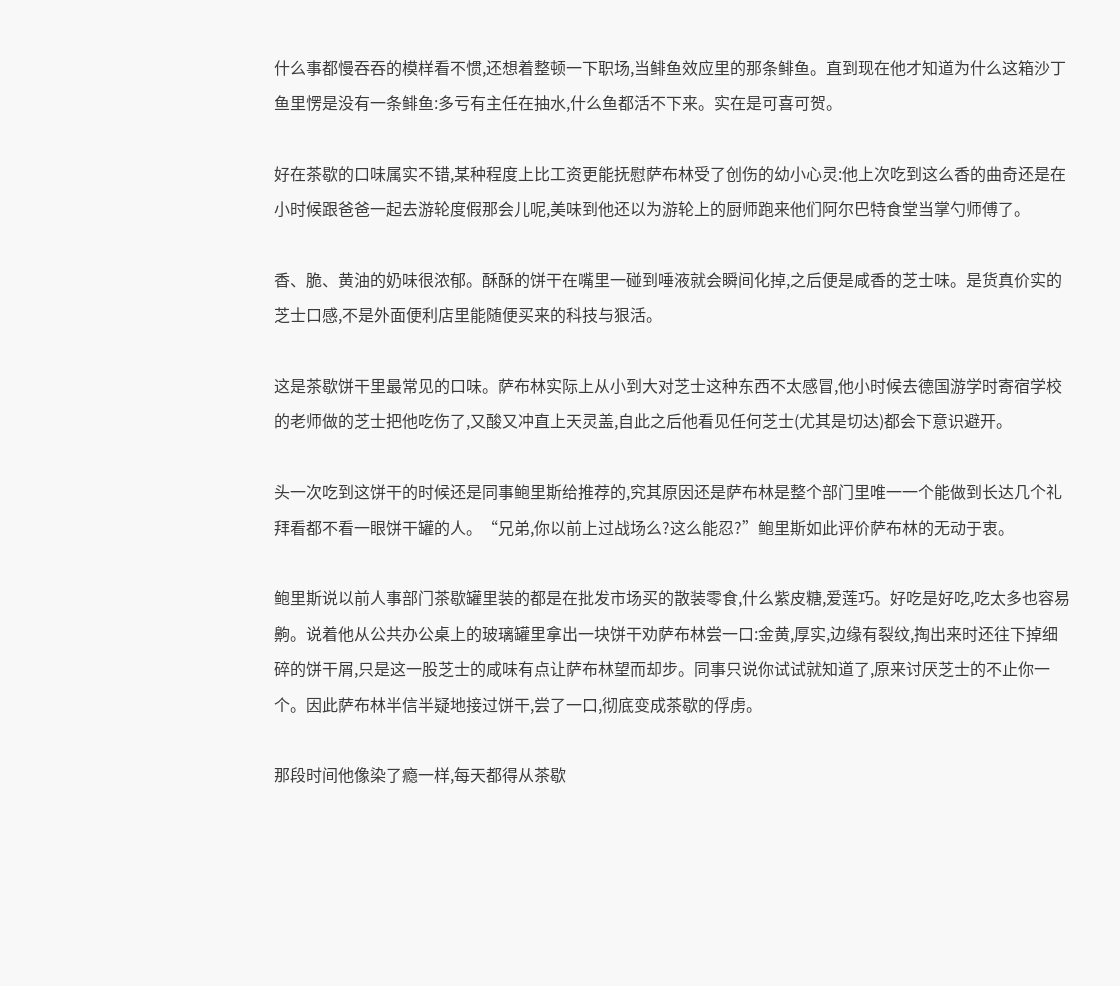什么事都慢吞吞的模样看不惯,还想着整顿一下职场,当鲱鱼效应里的那条鲱鱼。直到现在他才知道为什么这箱沙丁鱼里愣是没有一条鲱鱼:多亏有主任在抽水,什么鱼都活不下来。实在是可喜可贺。

好在茶歇的口味属实不错,某种程度上比工资更能抚慰萨布林受了创伤的幼小心灵:他上次吃到这么香的曲奇还是在小时候跟爸爸一起去游轮度假那会儿呢,美味到他还以为游轮上的厨师跑来他们阿尔巴特食堂当掌勺师傅了。

香、脆、黄油的奶味很浓郁。酥酥的饼干在嘴里一碰到唾液就会瞬间化掉,之后便是咸香的芝士味。是货真价实的芝士口感,不是外面便利店里能随便买来的科技与狠活。

这是茶歇饼干里最常见的口味。萨布林实际上从小到大对芝士这种东西不太感冒,他小时候去德国游学时寄宿学校的老师做的芝士把他吃伤了,又酸又冲直上天灵盖,自此之后他看见任何芝士(尤其是切达)都会下意识避开。

头一次吃到这饼干的时候还是同事鲍里斯给推荐的,究其原因还是萨布林是整个部门里唯一一个能做到长达几个礼拜看都不看一眼饼干罐的人。“兄弟,你以前上过战场么?这么能忍?”鲍里斯如此评价萨布林的无动于衷。

鲍里斯说以前人事部门茶歇罐里装的都是在批发市场买的散装零食,什么紫皮糖,爱莲巧。好吃是好吃,吃太多也容易齁。说着他从公共办公桌上的玻璃罐里拿出一块饼干劝萨布林尝一口:金黄,厚实,边缘有裂纹,掏出来时还往下掉细碎的饼干屑,只是这一股芝士的咸味有点让萨布林望而却步。同事只说你试试就知道了,原来讨厌芝士的不止你一个。因此萨布林半信半疑地接过饼干,尝了一口,彻底变成茶歇的俘虏。

那段时间他像染了瘾一样,每天都得从茶歇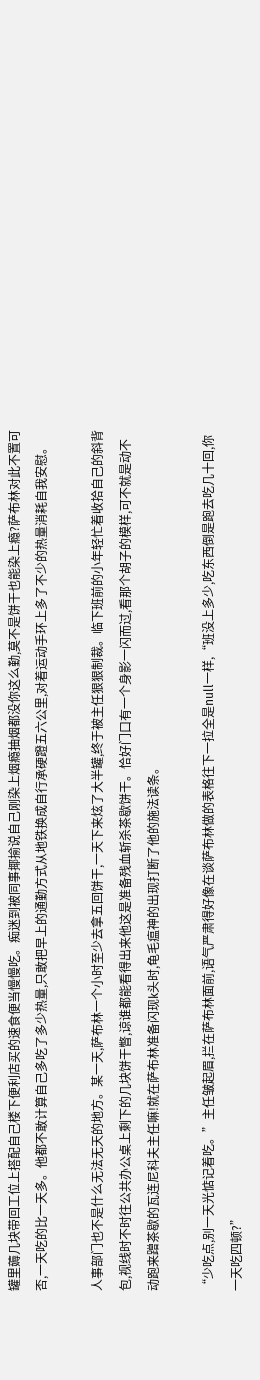罐里薅几块带回工位上搭配自己楼下便利店买的速食便当慢慢吃。痴迷到被同事揶揄说自己刚染上烟瘾抽烟都没你这么勤,莫不是饼干也能染上瘾?萨布林对此不置可否,一天吃的比一天多。他都不敢计算自己多吃了多少热量,只敢把早上的通勤方式从地铁换成自行承硬蹬五六公里,对着运动手环上多了不少的热量消耗自我安慰。

人事部门也不是什么无法无天的地方。某一天,萨布林一个小时至少去拿五回饼干,一天下来炫了大半罐,终于被主任狠狠制裁。临下班前的小年轻忙着收拾自己的斜背包,视线时不时往公共办公桌上剩下的几块饼干瞥,谅谁都能看得出来他这是准备残血斩杀茶歇饼干。恰好门口有一个身影一闪而过,看那个胡子的模样,可不就是动不动跑来蹭茶歇的瓦连尼科夫主任嘛!就在萨布林准备闪现k头时,龟毛瘟神的出现打断了他的施法读条。

“少吃点,别一天光惦记着吃。”主任皱起眉,拦在萨布林面前,语气严肃得好像在谈萨布林做的表格往下一拉全是null一样,“班没上多少,吃东西倒是跑去吃几十回,你一天吃四顿?”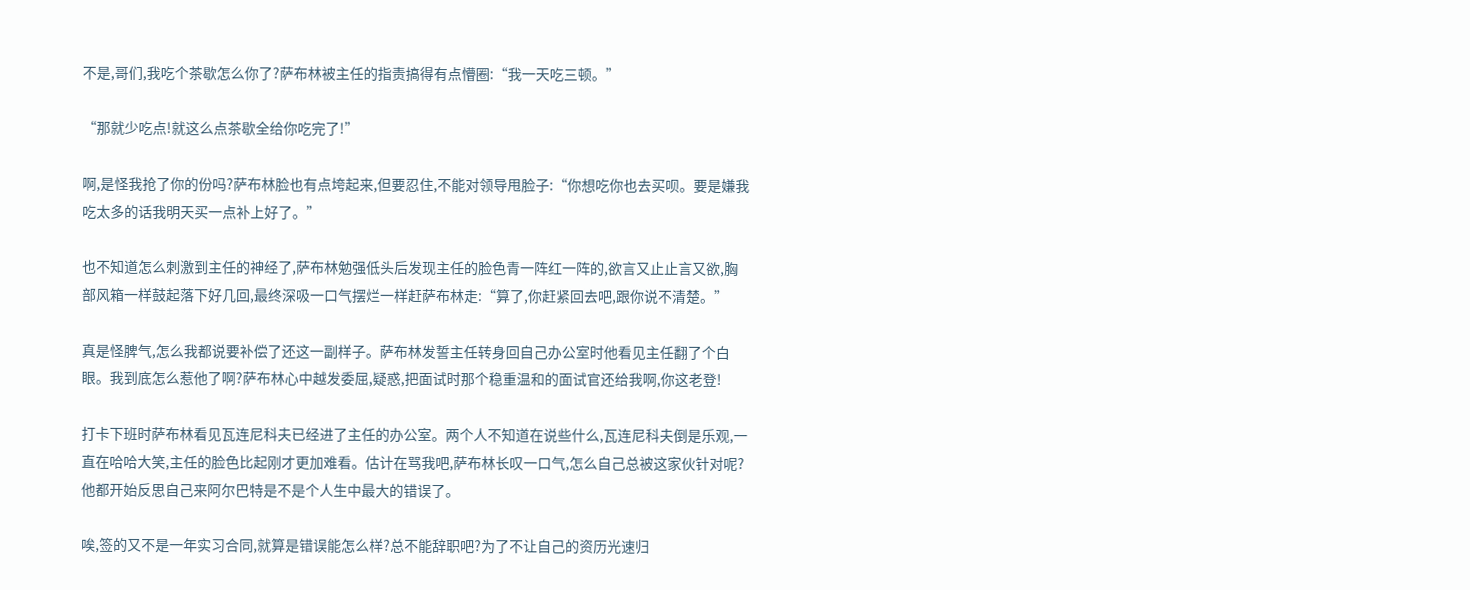不是,哥们,我吃个茶歇怎么你了?萨布林被主任的指责搞得有点懵圈:“我一天吃三顿。”

“那就少吃点!就这么点茶歇全给你吃完了!”

啊,是怪我抢了你的份吗?萨布林脸也有点垮起来,但要忍住,不能对领导甩脸子:“你想吃你也去买呗。要是嫌我吃太多的话我明天买一点补上好了。”

也不知道怎么刺激到主任的神经了,萨布林勉强低头后发现主任的脸色青一阵红一阵的,欲言又止止言又欲,胸部风箱一样鼓起落下好几回,最终深吸一口气摆烂一样赶萨布林走:“算了,你赶紧回去吧,跟你说不清楚。”

真是怪脾气,怎么我都说要补偿了还这一副样子。萨布林发誓主任转身回自己办公室时他看见主任翻了个白眼。我到底怎么惹他了啊?萨布林心中越发委屈,疑惑,把面试时那个稳重温和的面试官还给我啊,你这老登!

打卡下班时萨布林看见瓦连尼科夫已经进了主任的办公室。两个人不知道在说些什么,瓦连尼科夫倒是乐观,一直在哈哈大笑,主任的脸色比起刚才更加难看。估计在骂我吧,萨布林长叹一口气,怎么自己总被这家伙针对呢?他都开始反思自己来阿尔巴特是不是个人生中最大的错误了。

唉,签的又不是一年实习合同,就算是错误能怎么样?总不能辞职吧?为了不让自己的资历光速归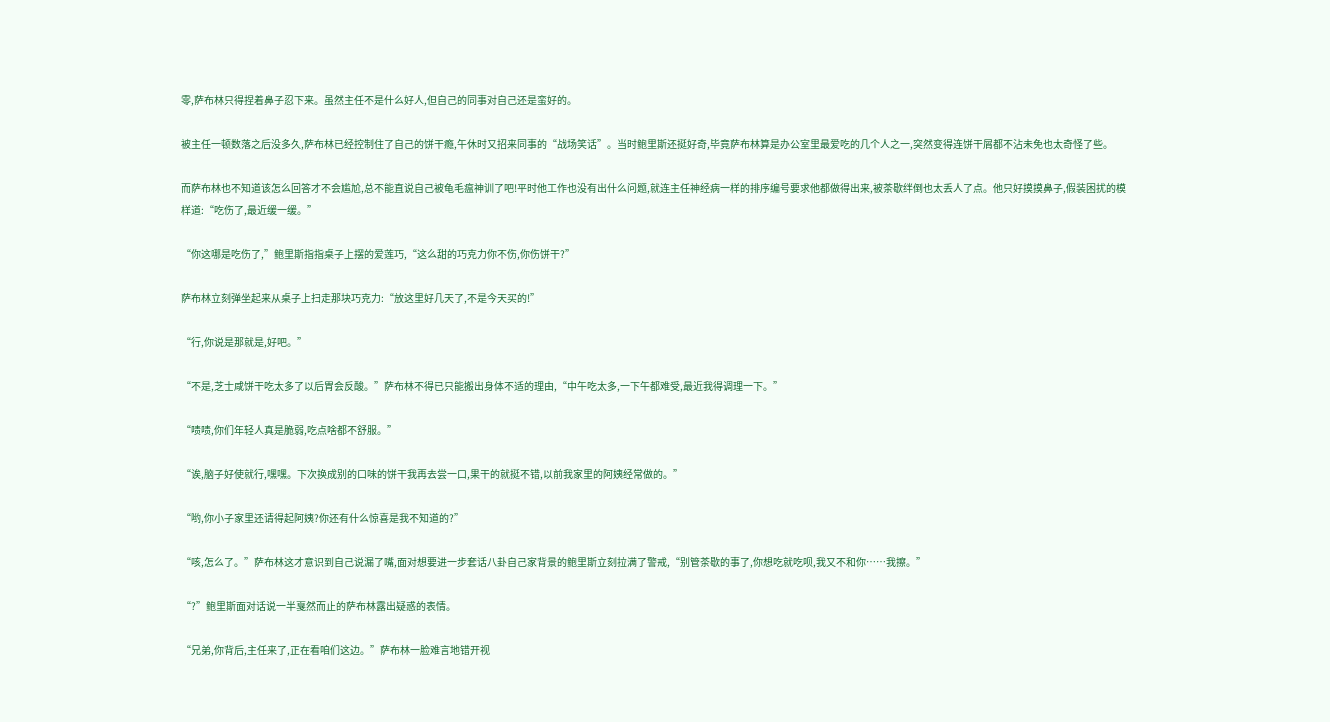零,萨布林只得捏着鼻子忍下来。虽然主任不是什么好人,但自己的同事对自己还是蛮好的。

被主任一顿数落之后没多久,萨布林已经控制住了自己的饼干瘾,午休时又招来同事的“战场笑话”。当时鲍里斯还挺好奇,毕竟萨布林算是办公室里最爱吃的几个人之一,突然变得连饼干屑都不沾未免也太奇怪了些。

而萨布林也不知道该怎么回答才不会尴尬,总不能直说自己被龟毛瘟神训了吧!平时他工作也没有出什么问题,就连主任神经病一样的排序编号要求他都做得出来,被茶歇绊倒也太丢人了点。他只好摸摸鼻子,假装困扰的模样道:“吃伤了,最近缓一缓。”

“你这哪是吃伤了,”鲍里斯指指桌子上摆的爱莲巧,“这么甜的巧克力你不伤,你伤饼干?”

萨布林立刻弹坐起来从桌子上扫走那块巧克力:“放这里好几天了,不是今天买的!”

“行,你说是那就是,好吧。”

“不是,芝士咸饼干吃太多了以后胃会反酸。”萨布林不得已只能搬出身体不适的理由,“中午吃太多,一下午都难受,最近我得调理一下。”

“啧啧,你们年轻人真是脆弱,吃点啥都不舒服。”

“诶,脑子好使就行,嘿嘿。下次换成别的口味的饼干我再去尝一口,果干的就挺不错,以前我家里的阿姨经常做的。”

“哟,你小子家里还请得起阿姨?你还有什么惊喜是我不知道的?”

“咳,怎么了。”萨布林这才意识到自己说漏了嘴,面对想要进一步套话八卦自己家背景的鲍里斯立刻拉满了警戒,“别管茶歇的事了,你想吃就吃呗,我又不和你……我擦。”

“?”鲍里斯面对话说一半戛然而止的萨布林露出疑惑的表情。

“兄弟,你背后,主任来了,正在看咱们这边。”萨布林一脸难言地错开视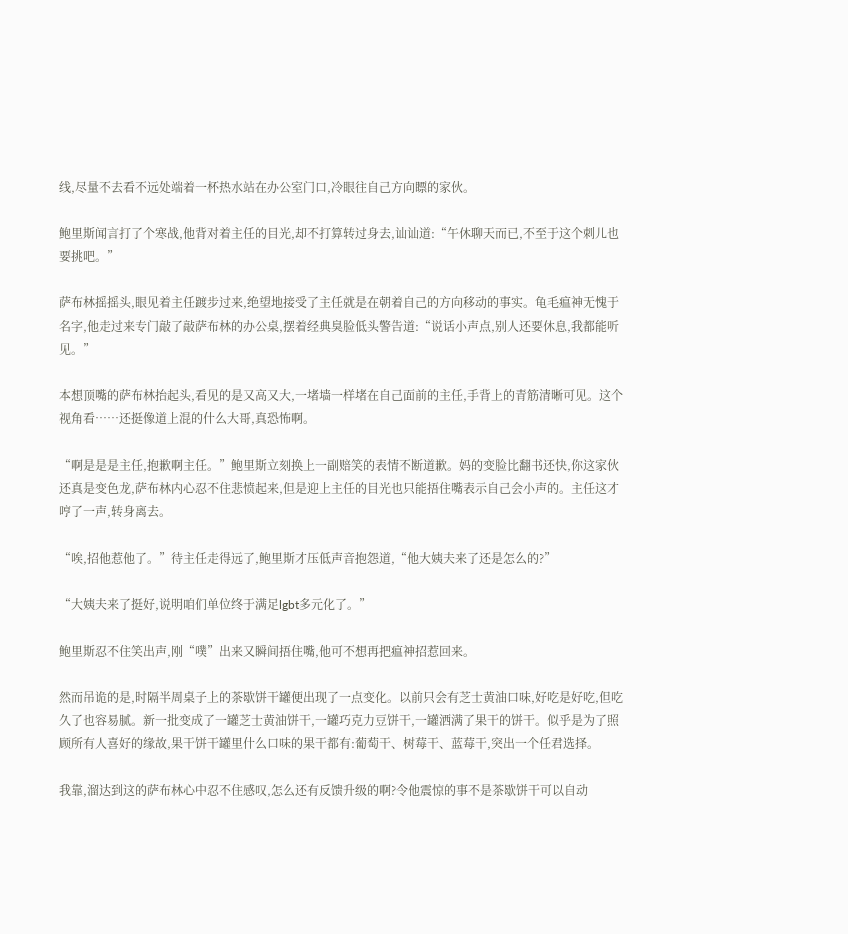线,尽量不去看不远处端着一杯热水站在办公室门口,冷眼往自己方向瞟的家伙。

鲍里斯闻言打了个寒战,他背对着主任的目光,却不打算转过身去,讪讪道:“午休聊天而已,不至于这个刺儿也要挑吧。”

萨布林摇摇头,眼见着主任踱步过来,绝望地接受了主任就是在朝着自己的方向移动的事实。龟毛瘟神无愧于名字,他走过来专门敲了敲萨布林的办公桌,摆着经典臭脸低头警告道:“说话小声点,别人还要休息,我都能听见。”

本想顶嘴的萨布林抬起头,看见的是又高又大,一堵墙一样堵在自己面前的主任,手背上的青筋清晰可见。这个视角看……还挺像道上混的什么大哥,真恐怖啊。

“啊是是是主任,抱歉啊主任。”鲍里斯立刻换上一副赔笑的表情不断道歉。妈的变脸比翻书还快,你这家伙还真是变色龙,萨布林内心忍不住悲愤起来,但是迎上主任的目光也只能捂住嘴表示自己会小声的。主任这才哼了一声,转身离去。

“唉,招他惹他了。”待主任走得远了,鲍里斯才压低声音抱怨道,“他大姨夫来了还是怎么的?”

“大姨夫来了挺好,说明咱们单位终于满足lgbt多元化了。”

鲍里斯忍不住笑出声,刚“噗”出来又瞬间捂住嘴,他可不想再把瘟神招惹回来。

然而吊诡的是,时隔半周桌子上的茶歇饼干罐便出现了一点变化。以前只会有芝士黄油口味,好吃是好吃,但吃久了也容易腻。新一批变成了一罐芝士黄油饼干,一罐巧克力豆饼干,一罐洒满了果干的饼干。似乎是为了照顾所有人喜好的缘故,果干饼干罐里什么口味的果干都有:葡萄干、树莓干、蓝莓干,突出一个任君选择。

我靠,溜达到这的萨布林心中忍不住感叹,怎么还有反馈升级的啊?令他震惊的事不是茶歇饼干可以自动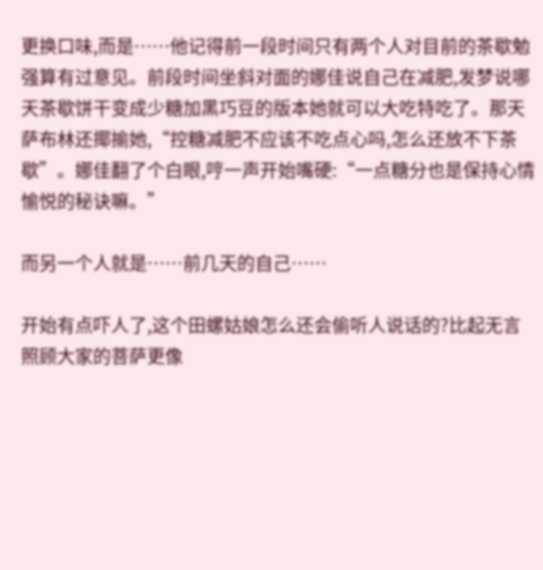更换口味,而是……他记得前一段时间只有两个人对目前的茶歇勉强算有过意见。前段时间坐斜对面的娜佳说自己在减肥,发梦说哪天茶歇饼干变成少糖加黑巧豆的版本她就可以大吃特吃了。那天萨布林还揶揄她,“控糖减肥不应该不吃点心吗,怎么还放不下茶歇”。娜佳翻了个白眼,哼一声开始嘴硬:“一点糖分也是保持心情愉悦的秘诀嘛。”

而另一个人就是……前几天的自己……

开始有点吓人了,这个田螺姑娘怎么还会偷听人说话的?比起无言照顾大家的菩萨更像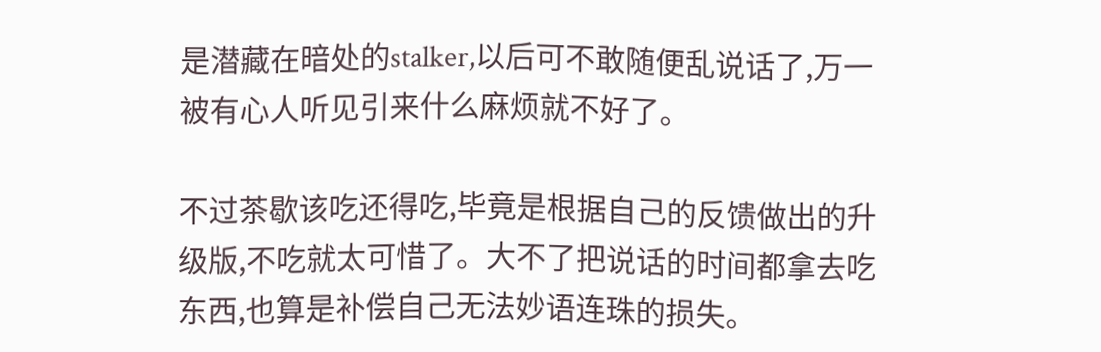是潜藏在暗处的stalker,以后可不敢随便乱说话了,万一被有心人听见引来什么麻烦就不好了。

不过茶歇该吃还得吃,毕竟是根据自己的反馈做出的升级版,不吃就太可惜了。大不了把说话的时间都拿去吃东西,也算是补偿自己无法妙语连珠的损失。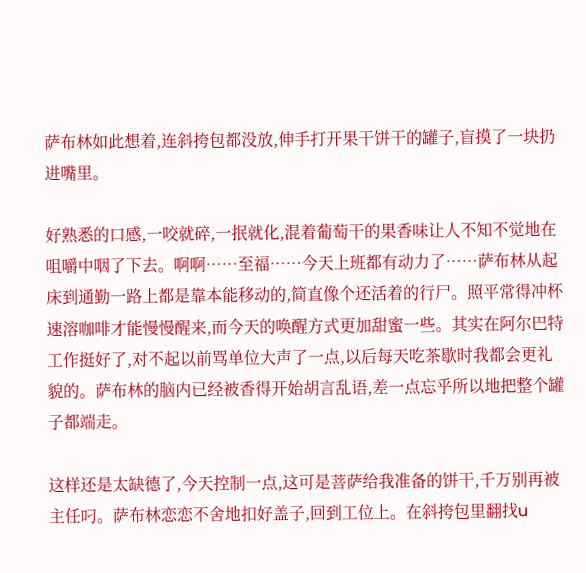萨布林如此想着,连斜挎包都没放,伸手打开果干饼干的罐子,盲摸了一块扔进嘴里。

好熟悉的口感,一咬就碎,一抿就化,混着葡萄干的果香味让人不知不觉地在咀嚼中咽了下去。啊啊……至福……今天上班都有动力了……萨布林从起床到通勤一路上都是靠本能移动的,简直像个还活着的行尸。照平常得冲杯速溶咖啡才能慢慢醒来,而今天的唤醒方式更加甜蜜一些。其实在阿尔巴特工作挺好了,对不起以前骂单位大声了一点,以后每天吃茶歇时我都会更礼貌的。萨布林的脑内已经被香得开始胡言乱语,差一点忘乎所以地把整个罐子都端走。

这样还是太缺德了,今天控制一点,这可是菩萨给我准备的饼干,千万别再被主任叼。萨布林恋恋不舍地扣好盖子,回到工位上。在斜挎包里翻找u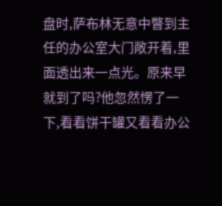盘时,萨布林无意中瞥到主任的办公室大门敞开着,里面透出来一点光。原来早就到了吗?他忽然愣了一下,看看饼干罐又看看办公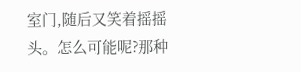室门,随后又笑着摇摇头。怎么可能呢?那种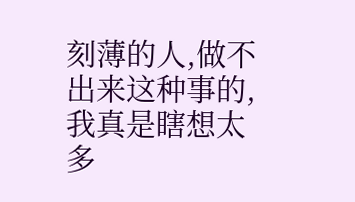刻薄的人,做不出来这种事的,我真是瞎想太多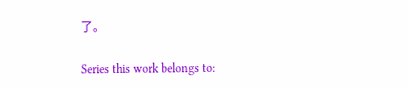了。

Series this work belongs to: